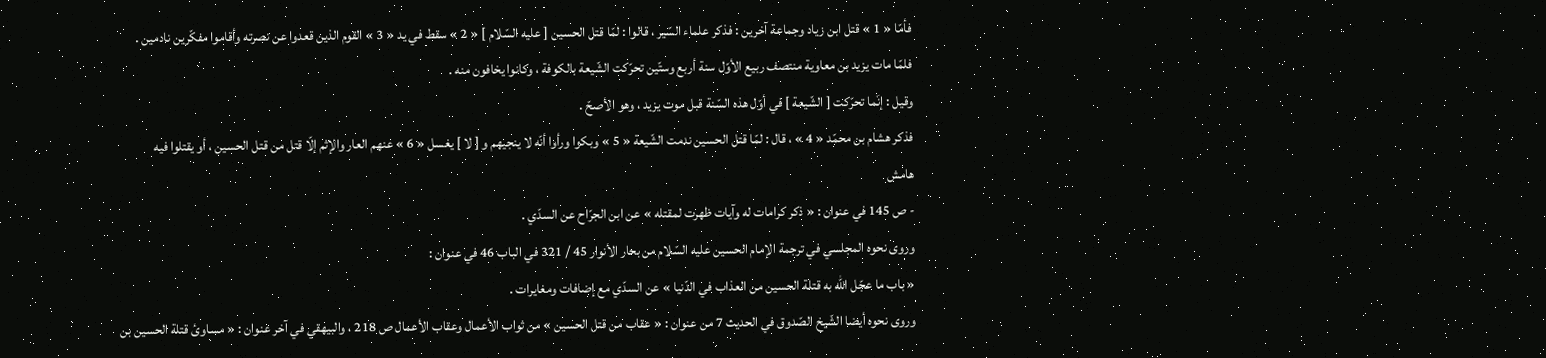فأمّا « 1 » قتل ابن زياد وجماعة آخرين : فذكر علماء السّير ، قالوا : لمّا قتل الحسين [ عليه السّلام ] « 2 » سقط في يد « 3 » القوم الذين قعدوا عن نصرته وأقاموا مفكّرين نادمين .
فلمّا مات يزيد بن معاوية منتصف ربيع الأوّل سنة أربع وستّين تحرّكت الشّيعة بالكوفة ، وكانوا يخافون منه .
وقيل : إنّما تحرّكت [ الشّيعة ] في أوّل هذه السّنة قبل موت يزيد ، وهو الأصحّ .
فذكر هشام بن محمّد « 4 » ، قال : لمّا قتل الحسين ندمت الشّيعة « 5 » وبكوا ورأوا أنّه لا ينجيهم و [ لا ] يغسل « 6 » عنهم العار والإثم إلّا قتل من قتل الحسين ، أو يقتلوا فيه
هامش
- ص 145 في عنوان : « ذكر كرامات له وآيات ظهرت لمقتله » عن ابن الجرّاح عن السدّي .
وروى نحوه المجلسي في ترجمة الإمام الحسين عليه السّلام من بحار الأنوار 45 / 321 في الباب 46 في عنوان :
« باب ما عجّل اللّه به قتلة الحسين من العذاب في الدّنيا » عن السدّي مع إضافات ومغايرات .
وروى نحوه أيضا الشّيخ الصّدوق في الحديث 7 من عنوان : « عقاب من قتل الحسين » من ثواب الأعمال وعقاب الأعمال ص 218 ، والبيهقي في آخر عنوان : « مساوئ قتلة الحسين بن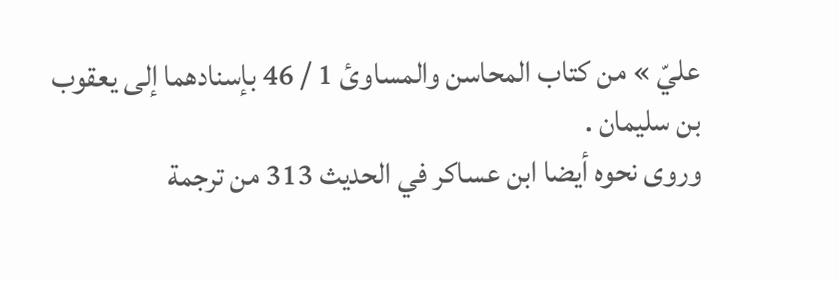عليّ » من كتاب المحاسن والمساوئ 1 / 46 بإسنادهما إلى يعقوب بن سليمان .
وروى نحوه أيضا ابن عساكر في الحديث 313 من ترجمة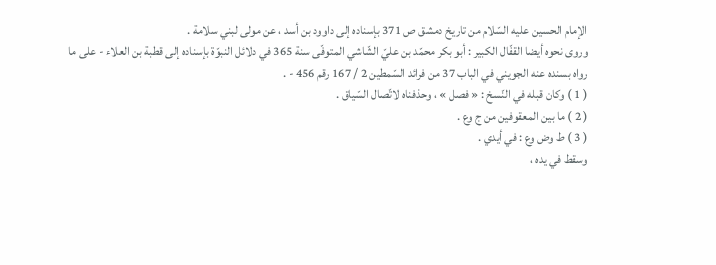الإمام الحسين عليه السّلام من تاريخ دمشق ص 371 بإسناده إلى داوود بن أسد ، عن مولى لبني سلامة .
وروى نحوه أيضا القفّال الكبير : أبو بكر محمّد بن عليّ الشّاشي المتوفّى سنة 365 في دلائل النبوّة بإسناده إلى قطبة بن العلاء - على ما رواه بسنده عنه الجويني في الباب 37 من فرائد السّمطين 2 / 167 رقم 456 - .
( 1 ) وكان قبله في النّسخ : « فصل » ، وحذفناه لاتّصال السّياق .
( 2 ) ما بين المعقوفين من ج وع .
( 3 ) ط وض وع : في أيدي .
وسقط في يده ،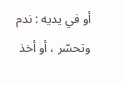أو في يديه : ندم وتحسّر ، أو أخذ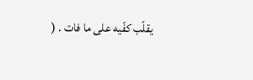يقلّب كفّيه على ما فات . (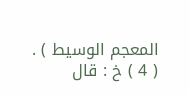المعجم الوسيط ) .
( 4 ) خ : قال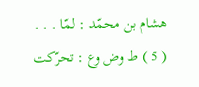هشام بن محمّد : لمّا . . .
( 5 ) ط وض وع : تحرّكت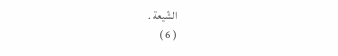الشّيعة .
( 6 )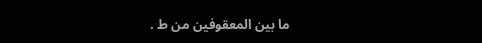ما بين المعقوفين من ط .